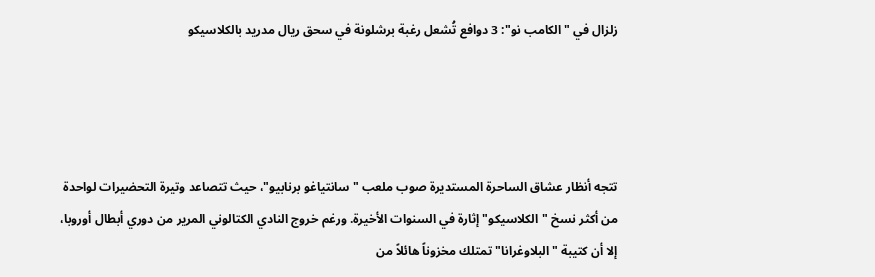زلزال في "الكامب نو": 3 دوافع تُشعل رغبة برشلونة في سحق ريال مدريد بالكلاسيكو




تتجه أنظار عشاق الساحرة المستديرة صوب ملعب "سانتياغو برنابيو"، حيث تتصاعد وتيرة التحضيرات لواحدة من أكثر نسخ "الكلاسيكو" إثارة في السنوات الأخيرة. ورغم خروج النادي الكتالوني المرير من دوري أبطال أوروبا، إلا أن كتيبة "البلاوغرانا" تمتلك مخزوناً هائلاً من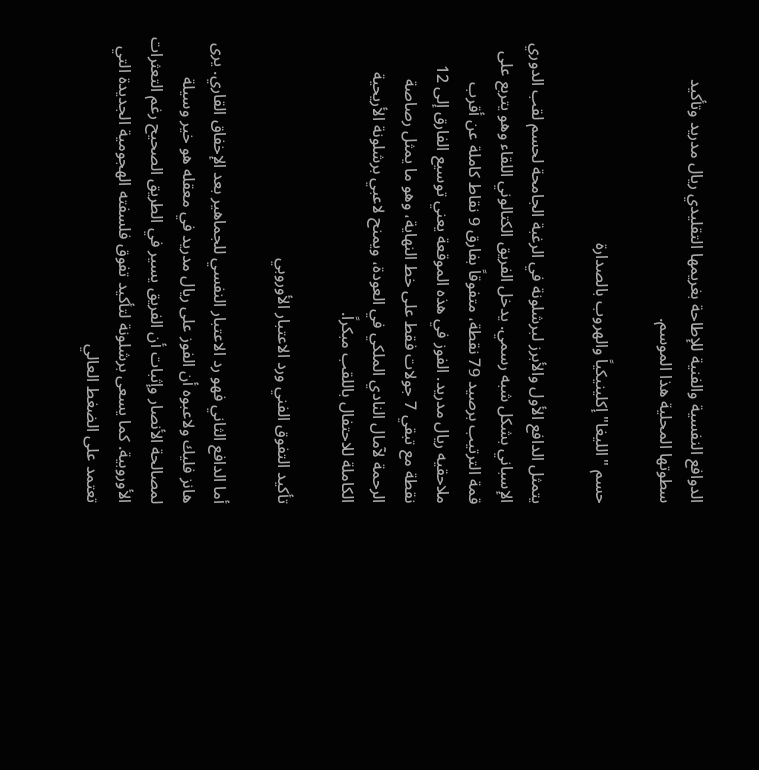الدوافع النفسية والفنية للإطاحة بغريمها التقليدي ريال مدريد وتأكيد سطوتها المحلية هذا الموسم.

حسم "الليغا" إكلينيكياً والهروب بالصدارة

يتمثل الدافع الأول والأبرز لبرشلونة في الرغبة الجامحة لحسم لقب الدوري الإسباني بشكل شبه رسمي. يدخل الفريق الكتالوني اللقاء وهو يتربع على قمة الترتيب برصيد 79 نقطة، متفوقاً بفارق 9 نقاط كاملة عن أقرب ملاحقيه ريال مدريد. الفوز في هذه الموقعة يعني توسيع الفارق إلى 12 نقطة مع تبقي 7 جولات فقط على خط النهاية، وهو ما يمثل رصاصة الرحمة لآمال النادي الملكي في العودة، ويمنح لاعبي برشلونة الأريحية الكاملة للاحتفال باللقب مبكراً.

تأكيد التفوق الفني ورد الاعتبار الأوروبي

أما الدافع الثاني فهو رد الاعتبار النفسي للجماهير بعد الإخفاق القاري. يرى هانز فليك ولاعبوه أن الفوز على ريال مدريد في معقله هو خير وسيلة لمصالحة الأنصار وإثبات أن الفريق يسير في الطريق الصحيح رغم التعثرات الأوروبية. كما يسعى برشلونة لتأكيد تفوق فلسفته الهجومية الجديدة التي تعتمد على الضغط العالي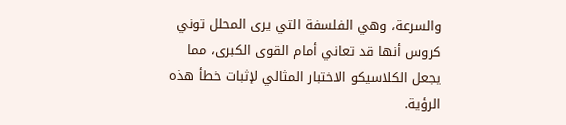والسرعة، وهي الفلسفة التي يرى المحلل توني كروس أنها قد تعاني أمام القوى الكبرى، مما يجعل الكلاسيكو الاختبار المثالي لإثبات خطأ هذه الرؤية.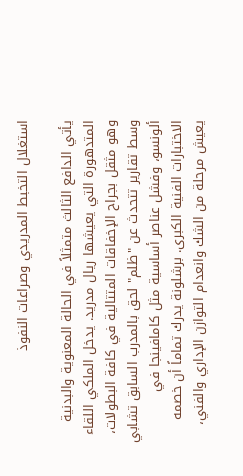استغلال التخبط المدريدي وصراعات النفوذ

يأتي الدافع الثالث متمثلاً في الحالة المعنوية والبدنية المتدهورة التي يعيشها ريال مدريد. يدخل الملكي اللقاء وهو مثقل بجراح الإخفاقات المتتالية في كافة البطولات، وسط تقارير تتحدث عن "ظلم" لحق بالمدرب السابق تشابي ألونسو، وفشل عناصر أساسية مثل كامافينجا في الاختبارات الفنية الكبرى. برشلونة يدرك تماماً أن خصمه يعيش مرحلة من الشك وانعدام التوازن الإداري والفني،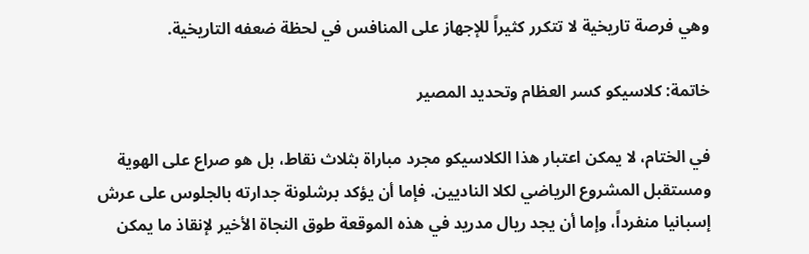وهي فرصة تاريخية لا تتكرر كثيراً للإجهاز على المنافس في لحظة ضعفه التاريخية.

خاتمة: كلاسيكو كسر العظام وتحديد المصير

في الختام، لا يمكن اعتبار هذا الكلاسيكو مجرد مباراة بثلاث نقاط، بل هو صراع على الهوية ومستقبل المشروع الرياضي لكلا الناديين. فإما أن يؤكد برشلونة جدارته بالجلوس على عرش إسبانيا منفرداً، وإما أن يجد ريال مدريد في هذه الموقعة طوق النجاة الأخير لإنقاذ ما يمكن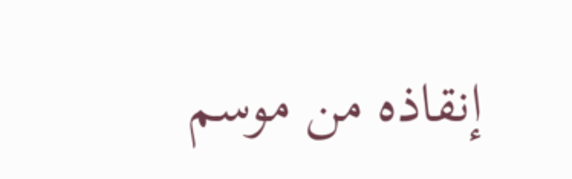إنقاذه من موسم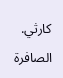كارثي. الصافرة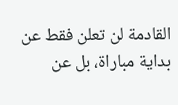القادمة لن تعلن فقط عن بداية مباراة، بل عن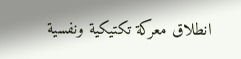انطلاق معركة تكتيكية ونفسية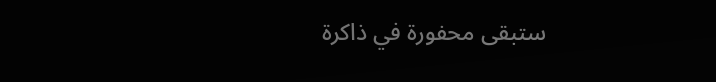ستبقى محفورة في ذاكرة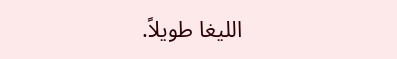الليغا طويلاً.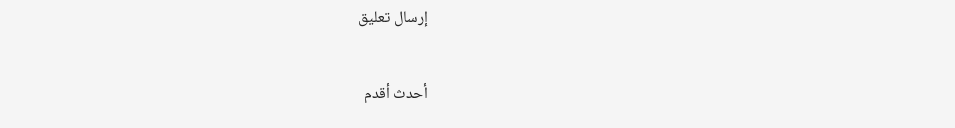إرسال تعليق

أحدث أقدم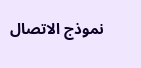نموذج الاتصال